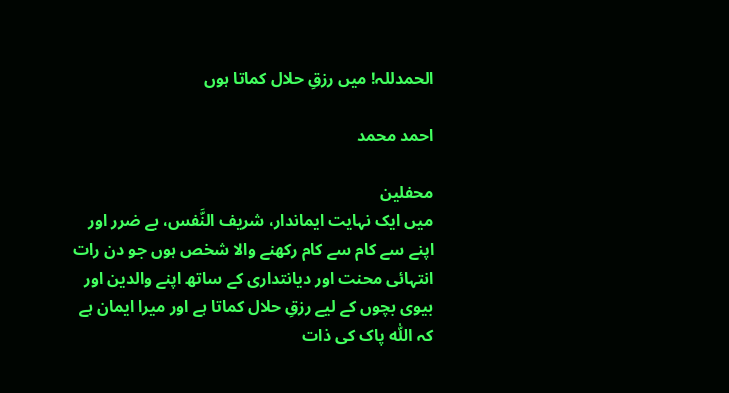الحمدللہ! میں رزقِ حلال کماتا ہوں

احمد محمد

محفلین
میں ایک نہایت ایماندار، شریف النَّفس، بے ضرر اور اپنے سے کام سے کام رکھنے والا شخص ہوں جو دن رات انتہائی محنت اور دیانتداری کے ساتھ اپنے والدین اور بیوی بچوں کے لیے رزقِ حلال کماتا ہے اور میرا ایمان ہے کہ اللّٰہ پاک کی ذات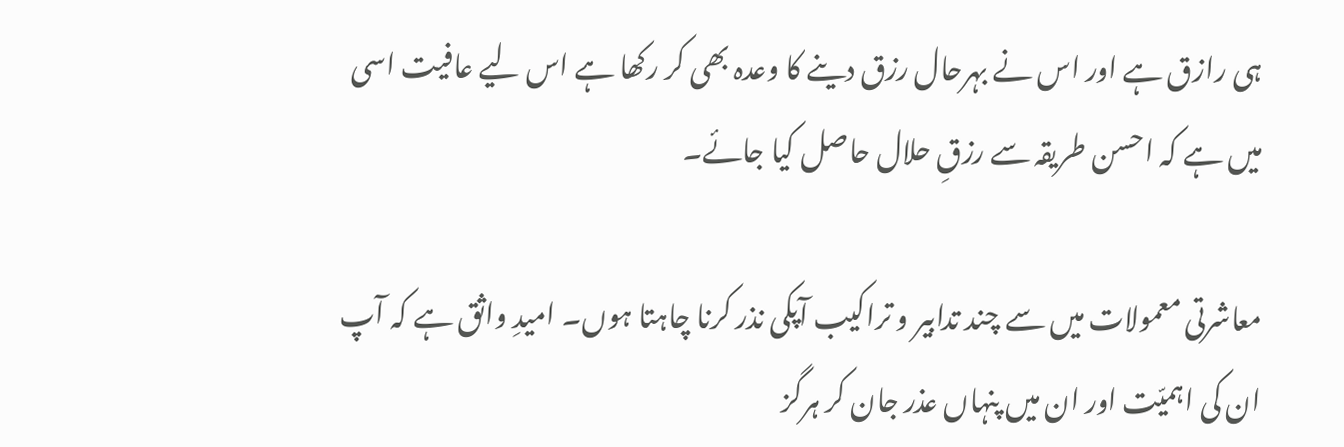ہی رازق ہے اور اس نے بہرحال رزق دینے کا وعدہ بھی کر رکھا ہے اس لیے عافیت اسی میں ہے کہ احسن طریقہ سے رزقِ حلال حاصل کیا جائے۔

معاشرتی معمولات میں سے چند تدابیر و تراکیب آپکی نذر کرنا چاہتا ہوں۔ امیدِ واثق ہے کہ آپ ان کی اہمیّت اور ان میں پنہاں عذر جان کر ہرگز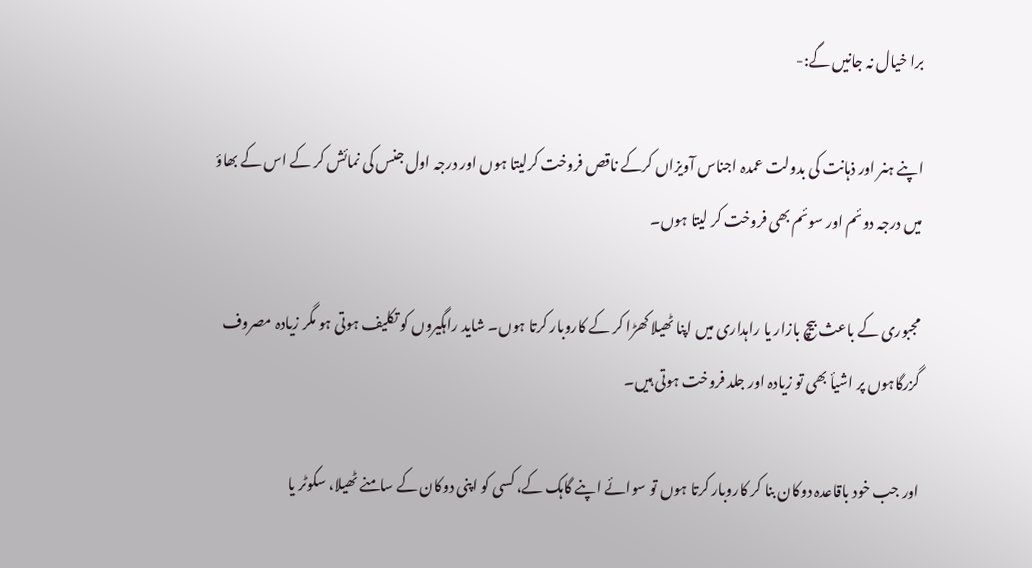برا خیال نہ جانیں گے:-

اپنے ہنر اور ذہانت کی بدولت عمدہ اجناس آویزاں کرکے ناقص فروخت کرلیتا ہوں اور درجہ اول جنس کی نمائش کر کے اس کے بھاؤ میں درجہ دوئم اور سوئم بھی فروخت کر لیتا ہوں۔

مجبوری کے باعث بیچ بازار یا راہداری میں اپنا ٹھیلا کھڑا کر کے کاروبار کرتا ہوں۔ شاید راہگیروں کو تکلیف ہوتی ہو مگر زیادہ مصروف گزرگاہوں پر اشیأ بھی تو زیادہ اور جلد فروخت ہوتی ہیں۔

اور جب خود باقاعدہ دوکان بنا کر کاروبار کرتا ہوں تو سوائے اپنے گاہک کے، کسی کو اپنی دوکان کے سامنے ٹھیلا، سکوٹر یا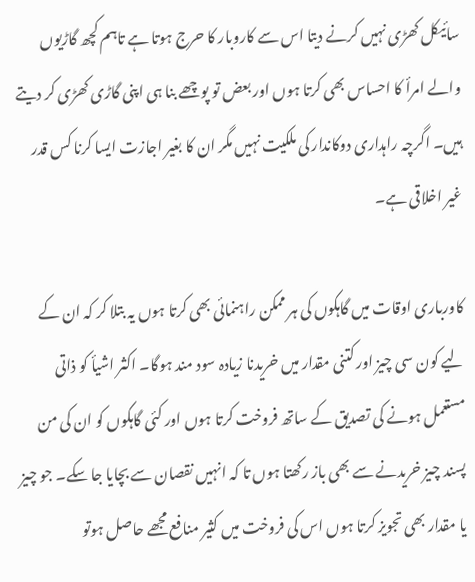سائیکل کھڑی نہیں کرنے دیتا اس سے کاروبار کا حرج ہوتا ہے تاہم کچھ گاڑیوں والے امرأ کا احساس بھی کرتا ہوں اور بعض تو پوچھے بنا ہی اپنی گاڑی کھڑی کر دیتے ہیں۔ اگرچہ راہداری دوکاندار کی ملکیت نہیں مگر ان کا بغیر اجازت ایسا کرنا کس قدر غیر اخلاقی ہے۔

کاورباری اوقات میں گاہکوں کی ہر ممکن راہنمائی بھی کرتا ہوں یہ بتلا کر کہ ان کے لیے کون سی چیز اور کتنی مقدار میں خریدنا زیادہ سود مند ہوگا۔ اکثر اشیأ کو ذاتی مستعمل ہونے کی تصدیق کے ساتھ فروخت کرتا ہوں اور کئی گاہکوں کو ان کی من پسند چیز خریدنے سے بھی باز رکھتا ہوں تا کہ انہیں نقصان سے بچایا جا سکے۔ جو چیز یا مقدار بھی تجویز کرتا ہوں اس کی فروخت میں کثیر منافع مجھے حاصل ہوتو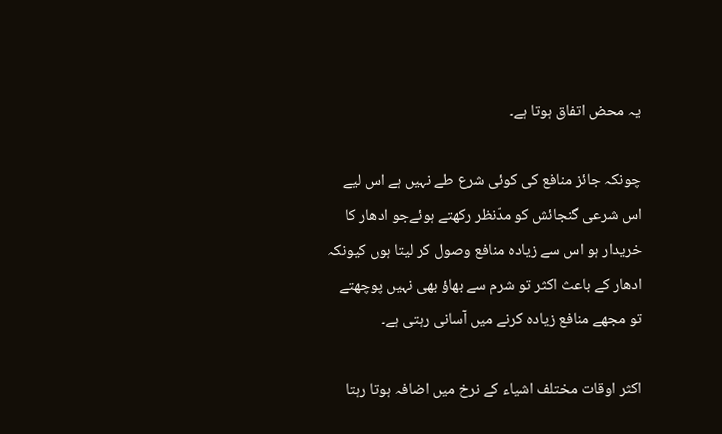یہ محض اتفاق ہوتا ہے۔

چونکہ جائز منافع کی کوئی شرع طے نہیں ہے اس لیے اس شرعی گنجائش کو مدّنظر رکھتے ہوئےجو ادھار کا خریدار ہو اس سے زیادہ منافع وصول کر لیتا ہوں کیونکہ ادھار کے باعث اکثر تو شرم سے بھاؤ بھی نہیں پوچھتے تو مجھے منافع زیادہ کرنے میں آسانی رہتی ہے۔

اکثر اوقات مختلف اشیاء کے نرخ میں اضافہ ہوتا رہتا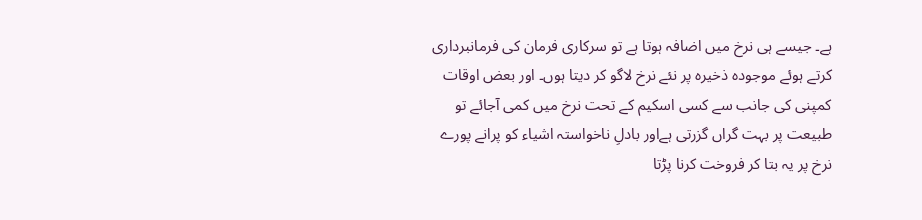ہے۔ جیسے ہی نرخ میں اضافہ ہوتا ہے تو سرکاری فرمان کی فرمانبرداری کرتے ہوئے موجودہ ذخیرہ پر نئے نرخ لاگو کر دیتا ہوں۔ اور بعض اوقات کمپنی کی جانب سے کسی اسکیم کے تحت نرخ میں کمی آجائے تو طبیعت پر بہت گراں گزرتی ہےاور بادلِ ناخواستہ اشیاء کو پرانے پورے نرخ پر یہ بتا کر فروخت کرنا پڑتا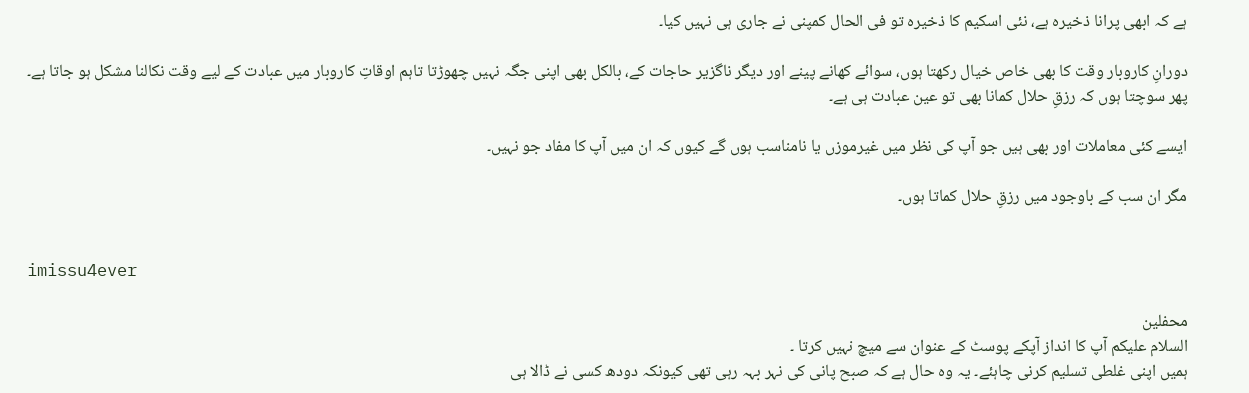ہے کہ ابھی پرانا ذخیرہ ہے، نئی اسکیم کا ذخیرہ تو فی الحال کمپنی نے جاری ہی نہیں کیا۔

دورانِ کاروبار وقت کا بھی خاص خیال رکھتا ہوں، سوائے کھانے پینے اور دیگر ناگزیر حاجات کے، بالکل بھی اپنی جگہ نہیں چھوڑتا تاہم اوقاتِ کاروبار میں عبادت کے لیے وقت نکالنا مشکل ہو جاتا ہے۔ پھر سوچتا ہوں کہ رزقِ حلال کمانا بھی تو عین عبادت ہی ہے۔

ایسے کئی معاملات اور بھی ہیں جو آپ کی نظر میں غیرموزں یا نامناسب ہوں گے کیوں کہ ان میں آپ کا مفاد جو نہیں۔

مگر ان سب کے باوجود میں رزقِ حلال کماتا ہوں۔


imissu4ever

محفلین
السلام علیکم آپ کا انداز آپکے پوسٹ کے عنوان سے میچ نہیں کرتا ۔
ہمیں اپنی غلطی تسلیم کرنی چاہئے۔ یہ وہ حال ہے کہ صبح پانی کی نہر بہہ رہی تھی کیونکہ دودھ کسی نے ڈالا ہی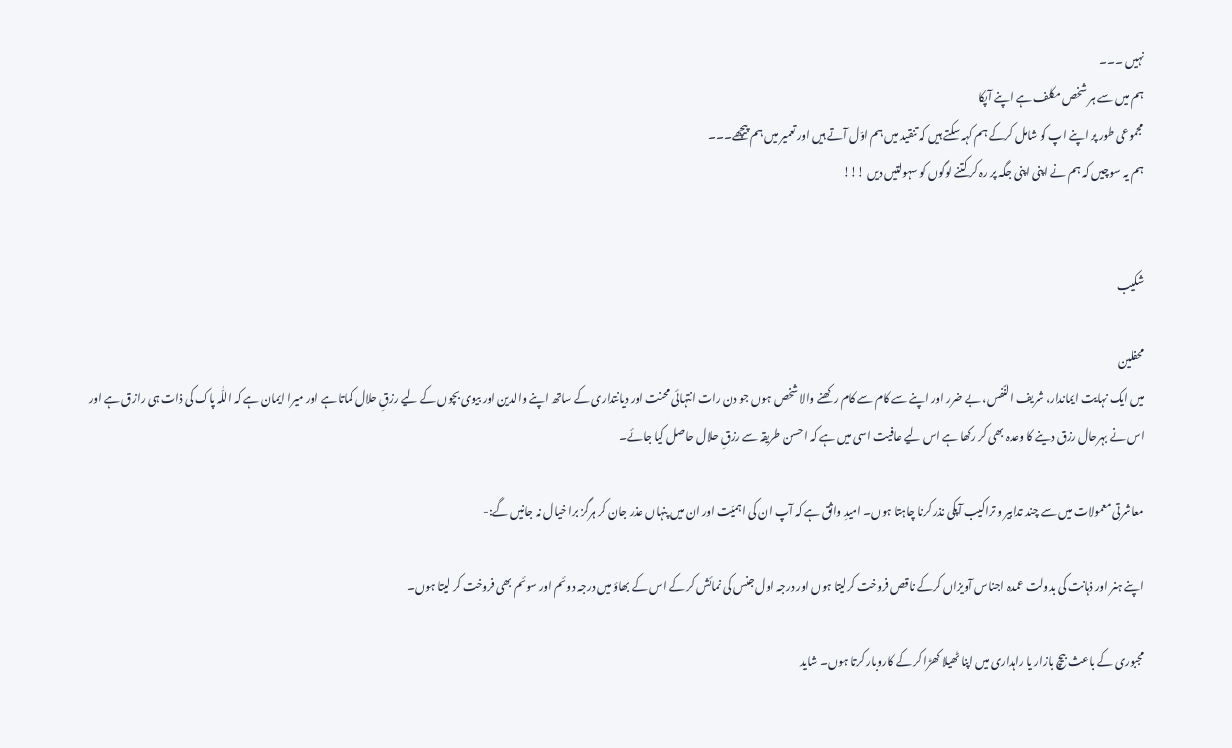نہیں ۔۔۔
ہم میں سے ہر شخص مکلف ہے اپنے آپکا
مجموعی طور پر اپنے اپ کو شامل کرکے ہم کہہ سکتے ہیں کہ تنقید میں ہم اوّل آتے ہیں اور تعمیر میں ہم پیچھے۔۔۔
ہم یہ سوچیں کہ ہم نے اپنی اپنی جگہ پر رہ کر کتنے لوگوں کو سہولتیں دیں !!!


شکیب

محفلین
میں ایک نہایت ایماندار، شریف النَّفس، بے ضرر اور اپنے سے کام سے کام رکھنے والا شخص ہوں جو دن رات انتہائی محنت اور دیانتداری کے ساتھ اپنے والدین اور بیوی بچوں کے لیے رزقِ حلال کماتا ہے اور میرا ایمان ہے کہ اللّٰہ پاک کی ذات ہی رازق ہے اور اس نے بہرحال رزق دینے کا وعدہ بھی کر رکھا ہے اس لیے عافیت اسی میں ہے کہ احسن طریقہ سے رزقِ حلال حاصل کیا جائے۔

معاشرتی معمولات میں سے چند تدابیر و تراکیب آپکی نذر کرنا چاہتا ہوں۔ امیدِ واثق ہے کہ آپ ان کی اہمیّت اور ان میں پنہاں عذر جان کر ہرگز برا خیال نہ جانیں گے:-

اپنے ہنر اور ذہانت کی بدولت عمدہ اجناس آویزاں کرکے ناقص فروخت کرلیتا ہوں اور درجہ اول جنس کی نمائش کر کے اس کے بھاؤ میں درجہ دوئم اور سوئم بھی فروخت کر لیتا ہوں۔

مجبوری کے باعث بیچ بازار یا راہداری میں اپنا ٹھیلا کھڑا کر کے کاروبار کرتا ہوں۔ شاید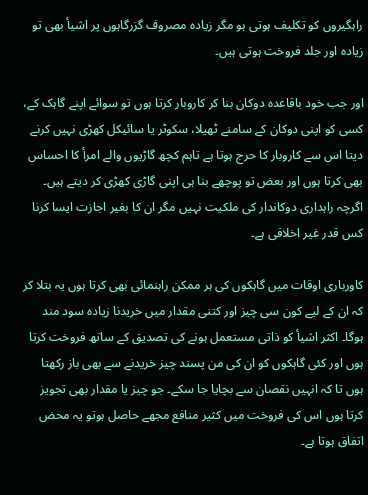راہگیروں کو تکلیف ہوتی ہو مگر زیادہ مصروف گزرگاہوں پر اشیأ بھی تو زیادہ اور جلد فروخت ہوتی ہیں۔

اور جب خود باقاعدہ دوکان بنا کر کاروبار کرتا ہوں تو سوائے اپنے گاہک کے، کسی کو اپنی دوکان کے سامنے ٹھیلا، سکوٹر یا سائیکل کھڑی نہیں کرنے دیتا اس سے کاروبار کا حرج ہوتا ہے تاہم کچھ گاڑیوں والے امرأ کا احساس بھی کرتا ہوں اور بعض تو پوچھے بنا ہی اپنی گاڑی کھڑی کر دیتے ہیں۔ اگرچہ راہداری دوکاندار کی ملکیت نہیں مگر ان کا بغیر اجازت ایسا کرنا کس قدر غیر اخلاقی ہے۔

کاورباری اوقات میں گاہکوں کی ہر ممکن راہنمائی بھی کرتا ہوں یہ بتلا کر کہ ان کے لیے کون سی چیز اور کتنی مقدار میں خریدنا زیادہ سود مند ہوگا۔ اکثر اشیأ کو ذاتی مستعمل ہونے کی تصدیق کے ساتھ فروخت کرتا ہوں اور کئی گاہکوں کو ان کی من پسند چیز خریدنے سے بھی باز رکھتا ہوں تا کہ انہیں نقصان سے بچایا جا سکے۔ جو چیز یا مقدار بھی تجویز کرتا ہوں اس کی فروخت میں کثیر منافع مجھے حاصل ہوتو یہ محض اتفاق ہوتا ہے۔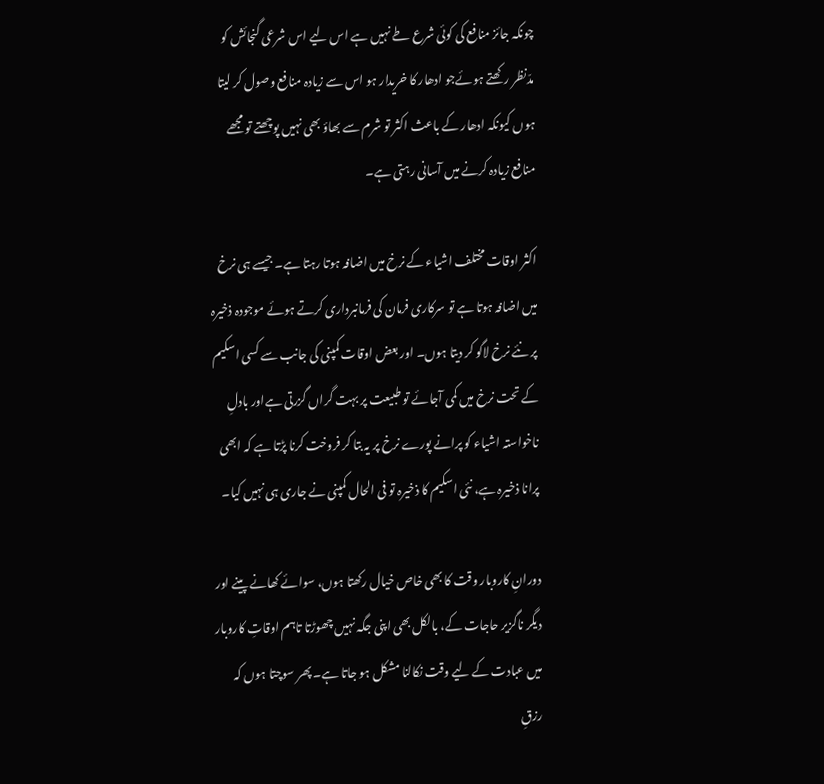چونکہ جائز منافع کی کوئی شرع طے نہیں ہے اس لیے اس شرعی گنجائش کو مدّنظر رکھتے ہوئےجو ادھار کا خریدار ہو اس سے زیادہ منافع وصول کر لیتا ہوں کیونکہ ادھار کے باعث اکثر تو شرم سے بھاؤ بھی نہیں پوچھتے تو مجھے منافع زیادہ کرنے میں آسانی رہتی ہے۔

اکثر اوقات مختلف اشیاء کے نرخ میں اضافہ ہوتا رہتا ہے۔ جیسے ہی نرخ میں اضافہ ہوتا ہے تو سرکاری فرمان کی فرمانبرداری کرتے ہوئے موجودہ ذخیرہ پر نئے نرخ لاگو کر دیتا ہوں۔ اور بعض اوقات کمپنی کی جانب سے کسی اسکیم کے تحت نرخ میں کمی آجائے تو طبیعت پر بہت گراں گزرتی ہےاور بادلِ ناخواستہ اشیاء کو پرانے پورے نرخ پر یہ بتا کر فروخت کرنا پڑتا ہے کہ ابھی پرانا ذخیرہ ہے، نئی اسکیم کا ذخیرہ تو فی الحال کمپنی نے جاری ہی نہیں کیا۔

دورانِ کاروبار وقت کا بھی خاص خیال رکھتا ہوں، سوائے کھانے پینے اور دیگر ناگزیر حاجات کے، بالکل بھی اپنی جگہ نہیں چھوڑتا تاہم اوقاتِ کاروبار میں عبادت کے لیے وقت نکالنا مشکل ہو جاتا ہے۔ پھر سوچتا ہوں کہ رزقِ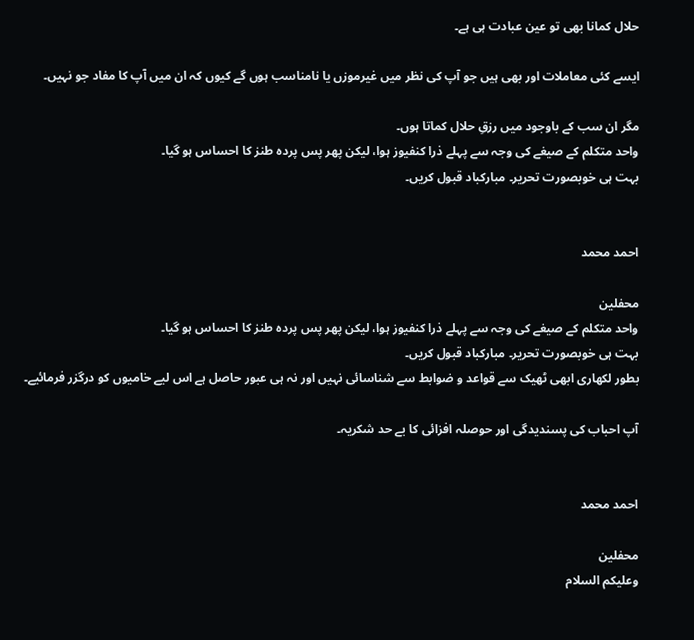حلال کمانا بھی تو عین عبادت ہی ہے۔

ایسے کئی معاملات اور بھی ہیں جو آپ کی نظر میں غیرموزں یا نامناسب ہوں گے کیوں کہ ان میں آپ کا مفاد جو نہیں۔

مگر ان سب کے باوجود میں رزقِ حلال کماتا ہوں۔
واحد متکلم کے صیغے کی وجہ سے پہلے ذرا کنفیوز ہوا، لیکن پھر پس پردہ طنز کا احساس ہو گیا۔
بہت ہی خوبصورت تحریر۔ مبارکباد قبول کریں۔


احمد محمد

محفلین
واحد متکلم کے صیغے کی وجہ سے پہلے ذرا کنفیوز ہوا، لیکن پھر پس پردہ طنز کا احساس ہو گیا۔
بہت ہی خوبصورت تحریر۔ مبارکباد قبول کریں۔
بطور لکھاری ابھی ٹھیک سے قواعد و ضوابط سے شناسائی نہیں اور نہ ہی عبور حاصل ہے اس لیے خامیوں کو درگزر فرمائیے۔

آپ احباب کی پسندیدگی اور حوصلہ افزائی کا بے حد شکریہ۔


احمد محمد

محفلین
وعلیکم السلام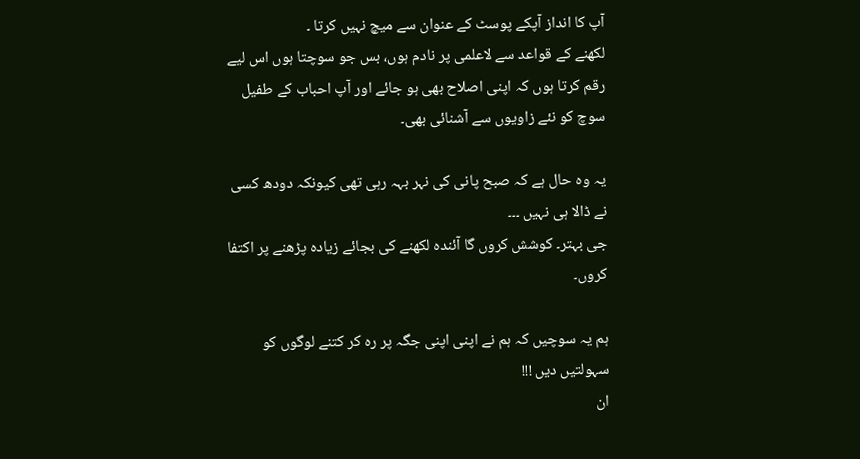آپ کا انداز آپکے پوسٹ کے عنوان سے میچ نہیں کرتا ۔
لکھنے کے قواعد سے لاعلمی پر نادم ہوں، بس جو سوچتا ہوں اس لیے رقم کرتا ہوں کہ اپنی اصلاح بھی ہو جائے اور آپ احباب کے طفیل سوچ کو نئے زاویوں سے آشنائی بھی۔

یہ وہ حال ہے کہ صبح پانی کی نہر بہہ رہی تھی کیونکہ دودھ کسی نے ڈالا ہی نہیں ۔۔۔
جی بہتر۔ کوشش کروں گا آئندہ لکھنے کی بجائے زیادہ پڑھنے پر اکتفا کروں۔

ہم یہ سوچیں کہ ہم نے اپنی اپنی جگہ پر رہ کر کتنے لوگوں کو سہولتیں دیں !!!
ان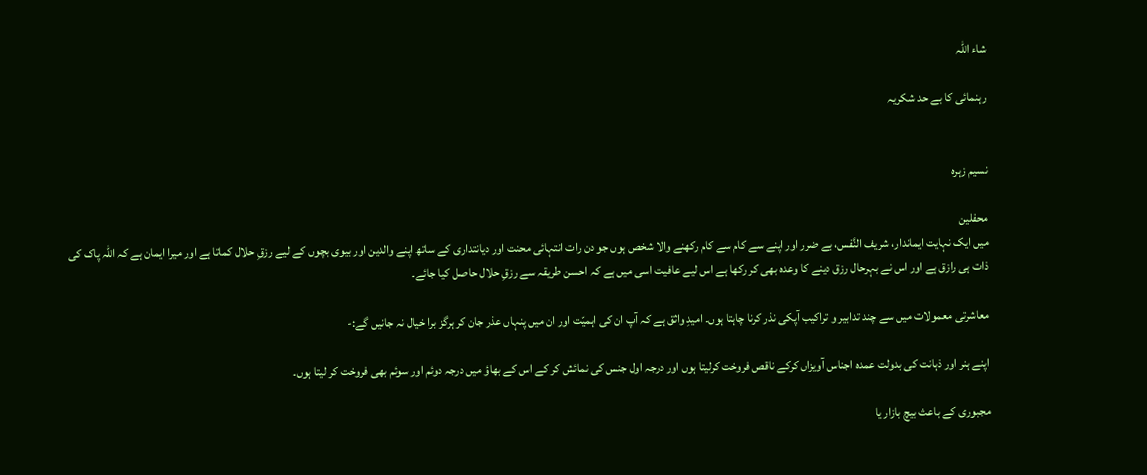شاء اللہ

رہنمائی کا بے حد شکریہ


نسیم زہرہ

محفلین
میں ایک نہایت ایماندار، شریف النَّفس، بے ضرر اور اپنے سے کام سے کام رکھنے والا شخص ہوں جو دن رات انتہائی محنت اور دیانتداری کے ساتھ اپنے والدین اور بیوی بچوں کے لیے رزقِ حلال کماتا ہے اور میرا ایمان ہے کہ اللّٰہ پاک کی ذات ہی رازق ہے اور اس نے بہرحال رزق دینے کا وعدہ بھی کر رکھا ہے اس لیے عافیت اسی میں ہے کہ احسن طریقہ سے رزقِ حلال حاصل کیا جائے۔

معاشرتی معمولات میں سے چند تدابیر و تراکیب آپکی نذر کرنا چاہتا ہوں۔ امیدِ واثق ہے کہ آپ ان کی اہمیّت اور ان میں پنہاں عذر جان کر ہرگز برا خیال نہ جانیں گے:-

اپنے ہنر اور ذہانت کی بدولت عمدہ اجناس آویزاں کرکے ناقص فروخت کرلیتا ہوں اور درجہ اول جنس کی نمائش کر کے اس کے بھاؤ میں درجہ دوئم اور سوئم بھی فروخت کر لیتا ہوں۔

مجبوری کے باعث بیچ بازار یا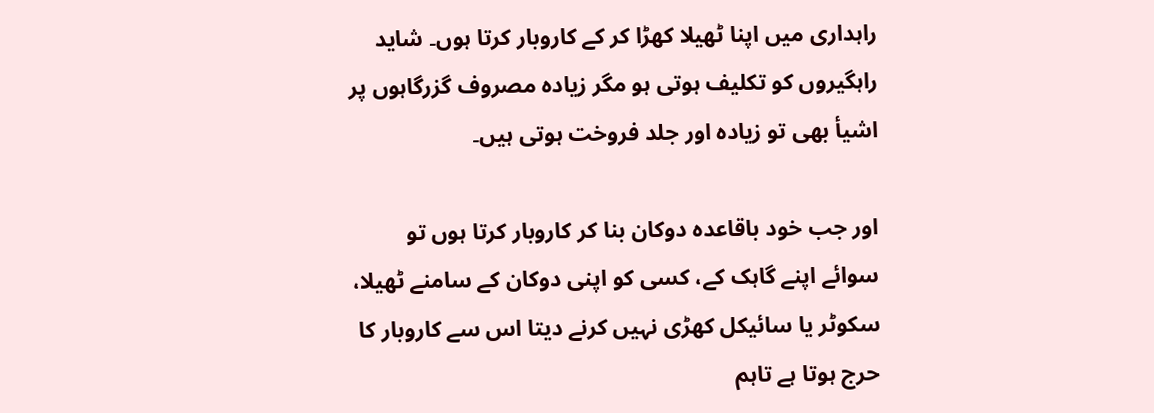راہداری میں اپنا ٹھیلا کھڑا کر کے کاروبار کرتا ہوں۔ شاید راہگیروں کو تکلیف ہوتی ہو مگر زیادہ مصروف گزرگاہوں پر اشیأ بھی تو زیادہ اور جلد فروخت ہوتی ہیں۔

اور جب خود باقاعدہ دوکان بنا کر کاروبار کرتا ہوں تو سوائے اپنے گاہک کے، کسی کو اپنی دوکان کے سامنے ٹھیلا، سکوٹر یا سائیکل کھڑی نہیں کرنے دیتا اس سے کاروبار کا حرج ہوتا ہے تاہم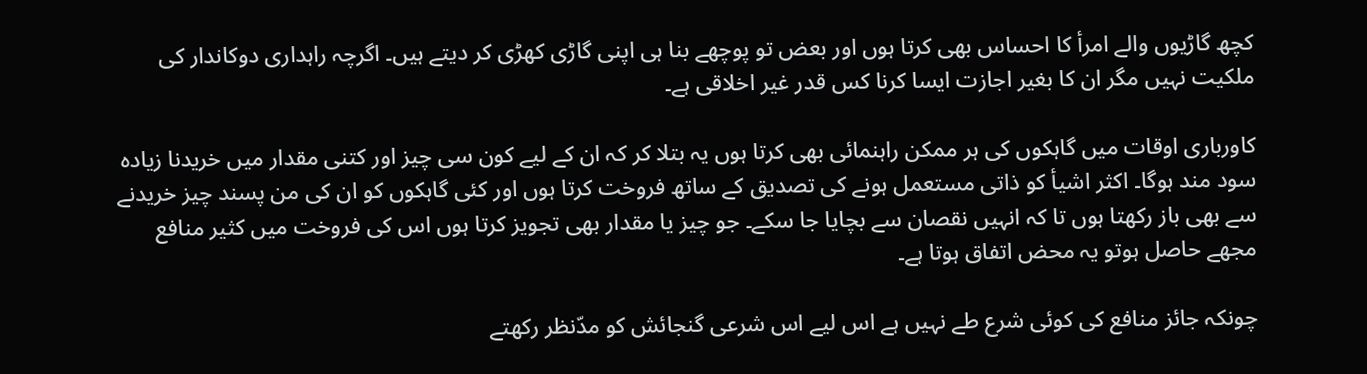کچھ گاڑیوں والے امرأ کا احساس بھی کرتا ہوں اور بعض تو پوچھے بنا ہی اپنی گاڑی کھڑی کر دیتے ہیں۔ اگرچہ راہداری دوکاندار کی ملکیت نہیں مگر ان کا بغیر اجازت ایسا کرنا کس قدر غیر اخلاقی ہے۔

کاورباری اوقات میں گاہکوں کی ہر ممکن راہنمائی بھی کرتا ہوں یہ بتلا کر کہ ان کے لیے کون سی چیز اور کتنی مقدار میں خریدنا زیادہ سود مند ہوگا۔ اکثر اشیأ کو ذاتی مستعمل ہونے کی تصدیق کے ساتھ فروخت کرتا ہوں اور کئی گاہکوں کو ان کی من پسند چیز خریدنے سے بھی باز رکھتا ہوں تا کہ انہیں نقصان سے بچایا جا سکے۔ جو چیز یا مقدار بھی تجویز کرتا ہوں اس کی فروخت میں کثیر منافع مجھے حاصل ہوتو یہ محض اتفاق ہوتا ہے۔

چونکہ جائز منافع کی کوئی شرع طے نہیں ہے اس لیے اس شرعی گنجائش کو مدّنظر رکھتے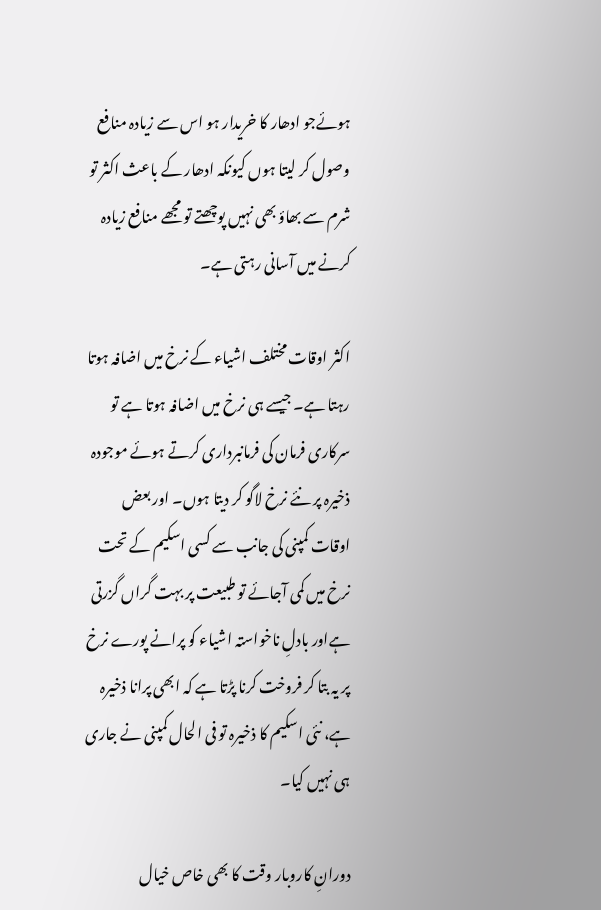ہوئےجو ادھار کا خریدار ہو اس سے زیادہ منافع وصول کر لیتا ہوں کیونکہ ادھار کے باعث اکثر تو شرم سے بھاؤ بھی نہیں پوچھتے تو مجھے منافع زیادہ کرنے میں آسانی رہتی ہے۔

اکثر اوقات مختلف اشیاء کے نرخ میں اضافہ ہوتا رہتا ہے۔ جیسے ہی نرخ میں اضافہ ہوتا ہے تو سرکاری فرمان کی فرمانبرداری کرتے ہوئے موجودہ ذخیرہ پر نئے نرخ لاگو کر دیتا ہوں۔ اور بعض اوقات کمپنی کی جانب سے کسی اسکیم کے تحت نرخ میں کمی آجائے تو طبیعت پر بہت گراں گزرتی ہےاور بادلِ ناخواستہ اشیاء کو پرانے پورے نرخ پر یہ بتا کر فروخت کرنا پڑتا ہے کہ ابھی پرانا ذخیرہ ہے، نئی اسکیم کا ذخیرہ تو فی الحال کمپنی نے جاری ہی نہیں کیا۔

دورانِ کاروبار وقت کا بھی خاص خیال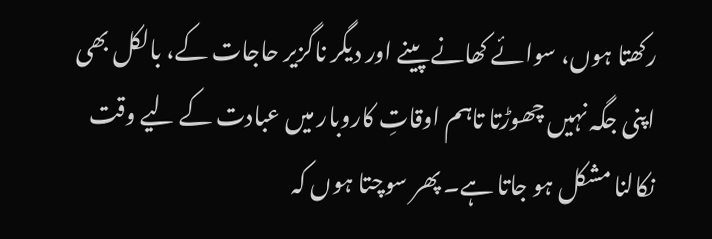رکھتا ہوں، سوائے کھانے پینے اور دیگر ناگزیر حاجات کے، بالکل بھی اپنی جگہ نہیں چھوڑتا تاہم اوقاتِ کاروبار میں عبادت کے لیے وقت نکالنا مشکل ہو جاتا ہے۔ پھر سوچتا ہوں کہ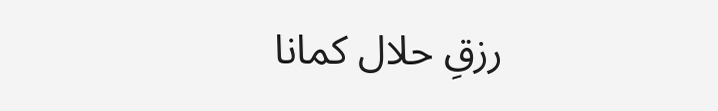رزقِ حلال کمانا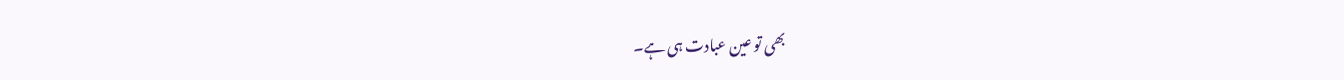بھی تو عین عبادت ہی ہے۔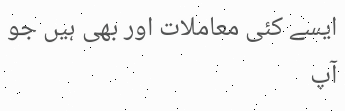ایسے کئی معاملات اور بھی ہیں جو آپ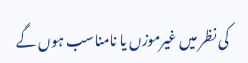کی نظر میں غیرموزں یا نامناسب ہوں گے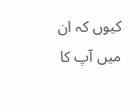کیوں کہ ان میں آپ کا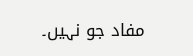مفاد جو نہیں۔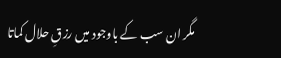مگر ان سب کے باوجود میں رزقِ حلال کماتا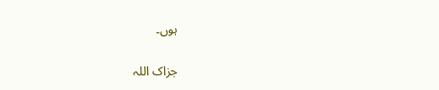ہوں۔

جزاک اللہ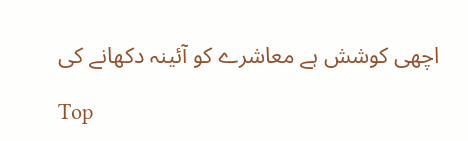اچھی کوشش ہے معاشرے کو آئینہ دکھانے کی

Top